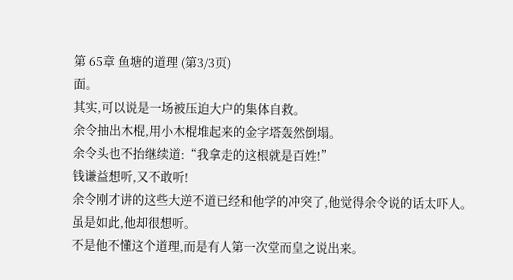第 65章 鱼塘的道理 (第3/3页)
面。
其实,可以说是一场被压迫大户的集体自救。
余令抽出木棍,用小木棍堆起来的金字塔轰然倒塌。
余令头也不抬继续道:“我拿走的这根就是百姓!”
钱谦益想听,又不敢听!
余令刚才讲的这些大逆不道已经和他学的冲突了,他觉得余令说的话太吓人。
虽是如此,他却很想听。
不是他不懂这个道理,而是有人第一次堂而皇之说出来。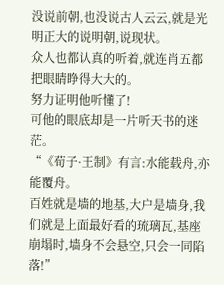没说前朝,也没说古人云云,就是光明正大的说明朝,说现状。
众人也都认真的听着,就连肖五都把眼睛睁得大大的。
努力证明他听懂了!
可他的眼底却是一片听天书的迷茫。
“《荀子·王制》有言:水能载舟,亦能覆舟。
百姓就是墙的地基,大户是墙身,我们就是上面最好看的琉璃瓦,基座崩塌时,墙身不会悬空,只会一同陷落!”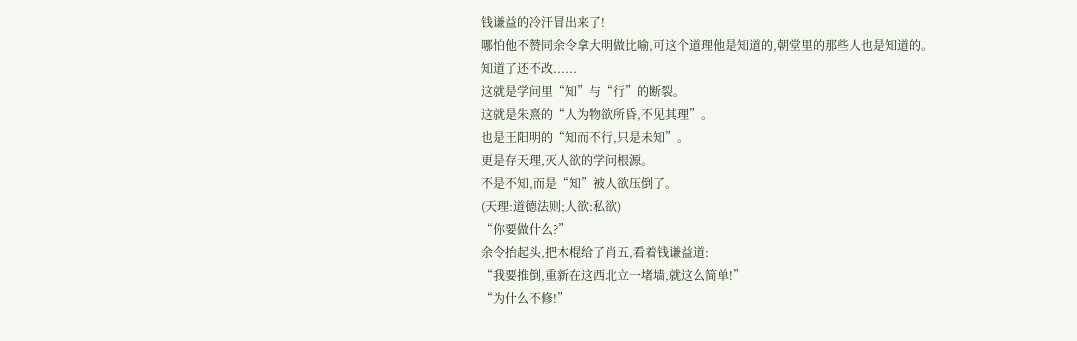钱谦益的冷汗冒出来了!
哪怕他不赞同余令拿大明做比喻,可这个道理他是知道的,朝堂里的那些人也是知道的。
知道了还不改......
这就是学问里“知”与“行”的断裂。
这就是朱熹的“人为物欲所昏,不见其理”。
也是王阳明的“知而不行,只是未知”。
更是存天理,灭人欲的学问根源。
不是不知,而是“知”被人欲压倒了。
(天理:道德法则;人欲:私欲)
“你要做什么?”
余令抬起头,把木棍给了肖五,看着钱谦益道:
“我要推倒,重新在这西北立一堵墙,就这么简单!”
“为什么不修!”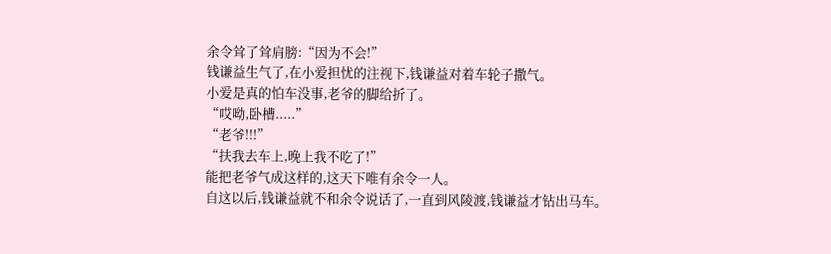余令耸了耸肩膀:“因为不会!”
钱谦益生气了,在小爱担忧的注视下,钱谦益对着车轮子撒气。
小爱是真的怕车没事,老爷的脚给折了。
“哎呦,卧槽.....”
“老爷!!!”
“扶我去车上,晚上我不吃了!”
能把老爷气成这样的,这天下唯有余令一人。
自这以后,钱谦益就不和余令说话了,一直到风陵渡,钱谦益才钻出马车。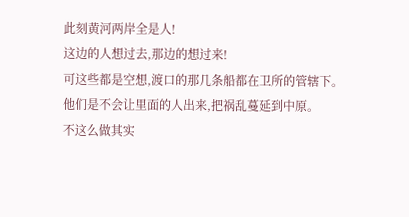此刻黄河两岸全是人!
这边的人想过去,那边的想过来!
可这些都是空想,渡口的那几条船都在卫所的管辖下。
他们是不会让里面的人出来,把祸乱蔓延到中原。
不这么做其实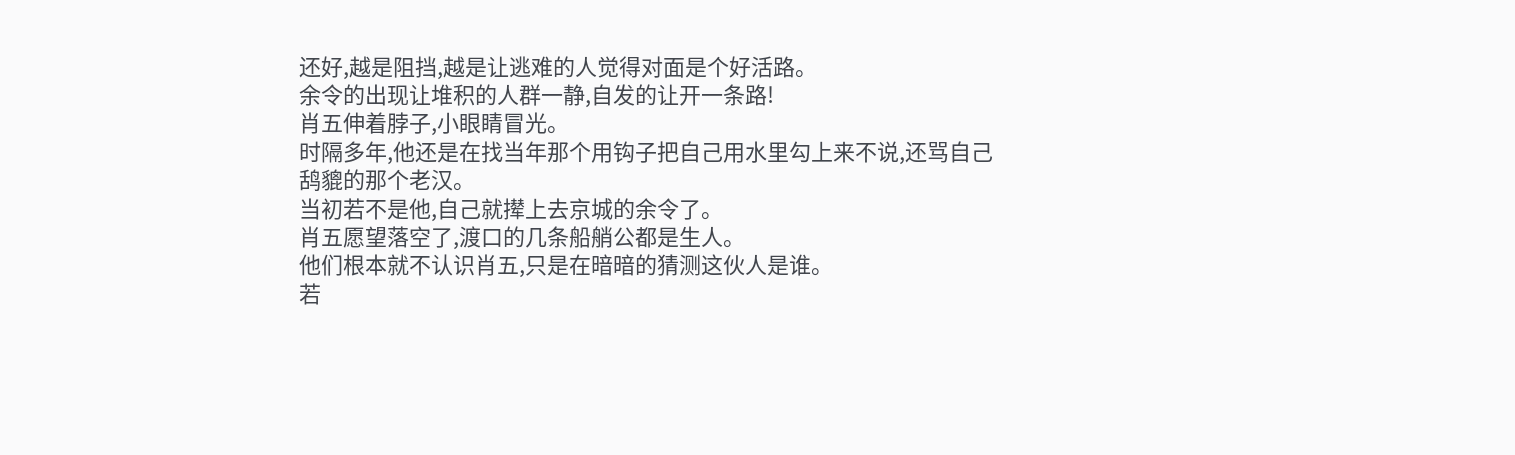还好,越是阻挡,越是让逃难的人觉得对面是个好活路。
余令的出现让堆积的人群一静,自发的让开一条路!
肖五伸着脖子,小眼睛冒光。
时隔多年,他还是在找当年那个用钩子把自己用水里勾上来不说,还骂自己鸹貔的那个老汉。
当初若不是他,自己就撵上去京城的余令了。
肖五愿望落空了,渡口的几条船艄公都是生人。
他们根本就不认识肖五,只是在暗暗的猜测这伙人是谁。
若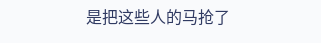是把这些人的马抢了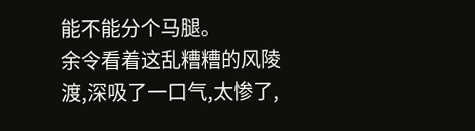能不能分个马腿。
余令看着这乱糟糟的风陵渡,深吸了一口气,太惨了,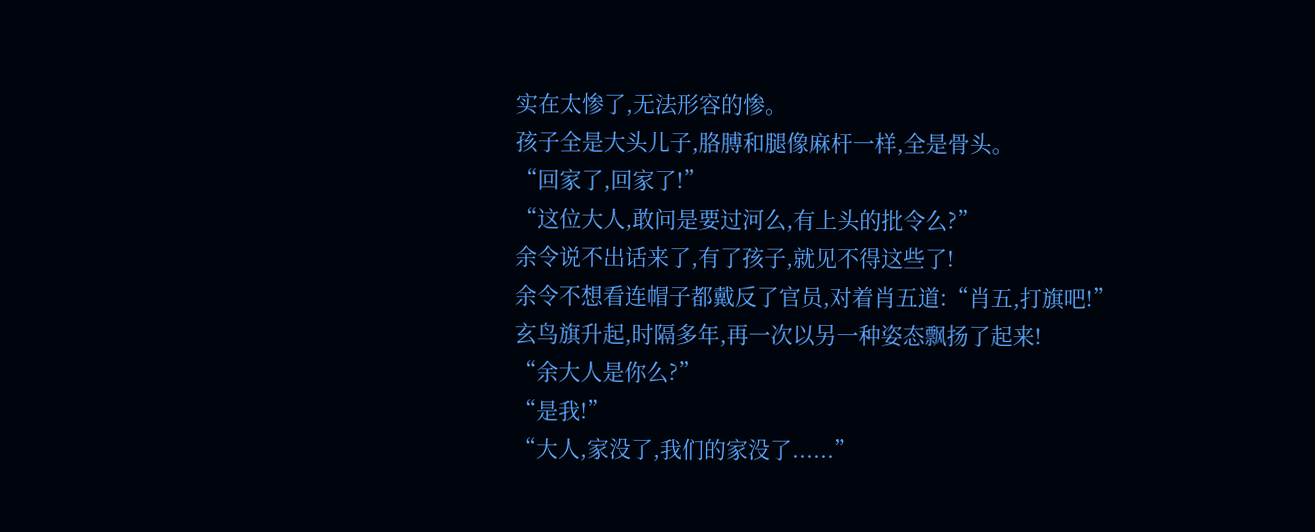实在太惨了,无法形容的惨。
孩子全是大头儿子,胳膊和腿像麻杆一样,全是骨头。
“回家了,回家了!”
“这位大人,敢问是要过河么,有上头的批令么?”
余令说不出话来了,有了孩子,就见不得这些了!
余令不想看连帽子都戴反了官员,对着肖五道:“肖五,打旗吧!”
玄鸟旗升起,时隔多年,再一次以另一种姿态飘扬了起来!
“余大人是你么?”
“是我!”
“大人,家没了,我们的家没了......”